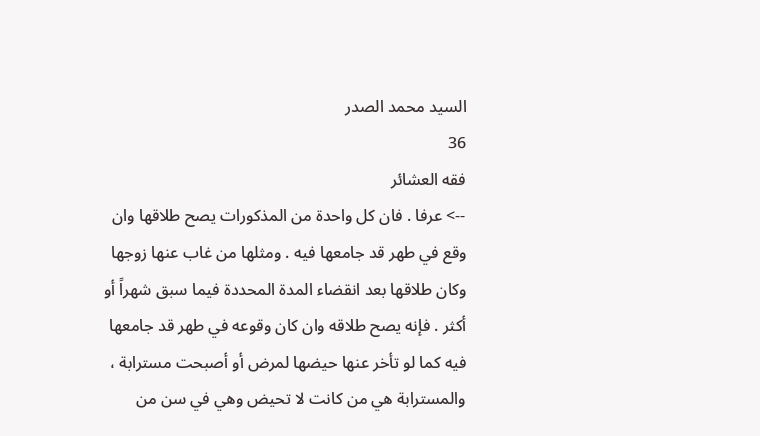السيد محمد الصدر
36
فقه العشائر
--> عرفا . فان كل واحدة من المذكورات يصح طلاقها وان وقع في طهر قد جامعها فيه . ومثلها من غاب عنها زوجها وكان طلاقها بعد انقضاء المدة المحددة فيما سبق شهراً أو أكثر . فإنه يصح طلاقه وان كان وقوعه في طهر قد جامعها فيه كما لو تأخر عنها حيضها لمرض أو أصبحت مسترابة ، والمسترابة هي من كانت لا تحيض وهي في سن من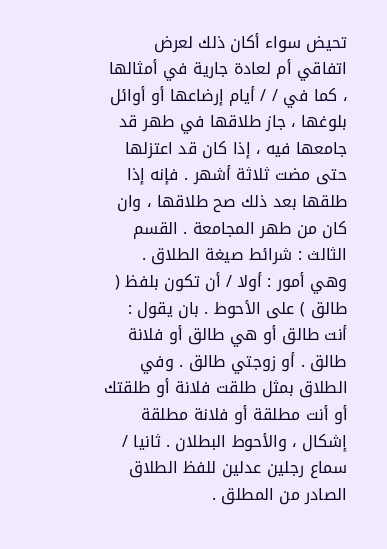تحيض سواء أكان ذلك لعرض اتفاقي أم لعادة جارية في أمثالها ، كما في / / أيام إرضاعها أو أوائل بلوغها ، جاز طلاقها في طهر قد جامعها فيه ، إذا كان قد اعتزلها حتى مضت ثلاثة أشهر . فإنه إذا طلقها بعد ذلك صح طلاقها ، وان كان من طهر المجامعة . القسم الثالث : شرائط صيغة الطلاق . وهي أمور : أولا / أن تكون بلفظ ( طالق ) على الأحوط . بان يقول : أنت طالق أو هي طالق أو فلانة طالق . أو زوجتي طالق . وفي الطلاق بمثل طلقت فلانة أو طلقتك أو أنت مطلقة أو فلانة مطلقة إشكال ، والأحوط البطلان . ثانيا / سماع رجلين عدلين للفظ الطلاق الصادر من المطلق .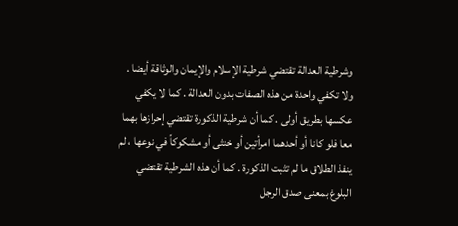وشرطية العدالة تقتضي شرطية الإسلام والإيمان والوثاقة أيضا . ولا تكفي واحدة من هذه الصفات بدون العدالة . كما لا يكفي عكسها بطريق أولى . كما أن شرطية الذكورة تقتضي إحرازها بهما معا فلو كانا أو أحدهما امرأتين أو خنثى أو مشكوكاً في نوعها ، لم ينفذ الطلاق ما لم تثبت الذكورة . كما أن هذه الشرطية تقتضي البلوغ بمعنى صدق الرجل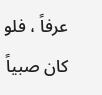عرفاً ، فلو كان صبياً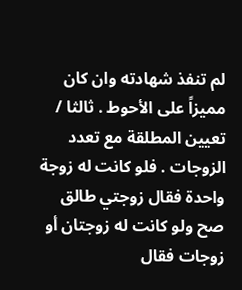لم تنفذ شهادته وان كان مميزاً على الأحوط . ثالثا / تعيين المطلقة مع تعدد الزوجات . فلو كانت له زوجة واحدة فقال زوجتي طالق صح ولو كانت له زوجتان أو زوجات فقال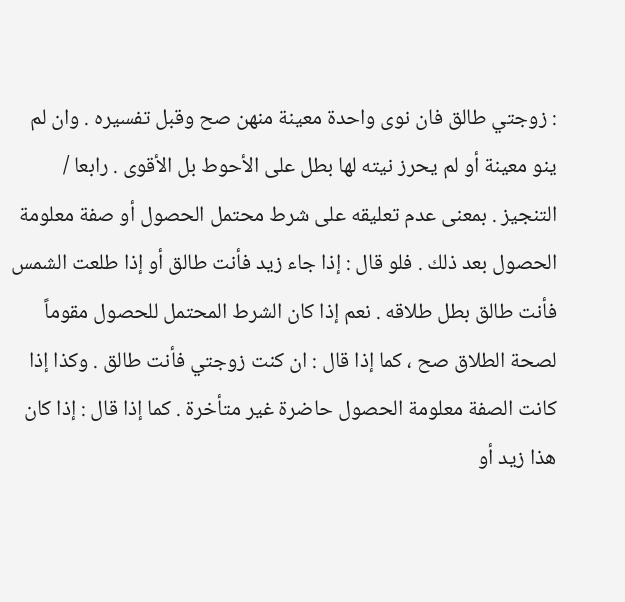: زوجتي طالق فان نوى واحدة معينة منهن صح وقبل تفسيره . وان لم ينو معينة أو لم يحرز نيته لها بطل على الأحوط بل الأقوى . رابعا / التنجيز . بمعنى عدم تعليقه على شرط محتمل الحصول أو صفة معلومة الحصول بعد ذلك . فلو قال : إذا جاء زيد فأنت طالق أو إذا طلعت الشمس فأنت طالق بطل طلاقه . نعم إذا كان الشرط المحتمل للحصول مقوماً لصحة الطلاق صح ، كما إذا قال : ان كنت زوجتي فأنت طالق . وكذا إذا كانت الصفة معلومة الحصول حاضرة غير متأخرة . كما إذا قال : إذا كان هذا زيد أو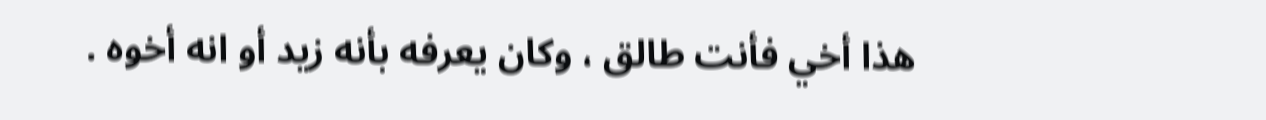هذا أخي فأنت طالق ، وكان يعرفه بأنه زيد أو انه أخوه .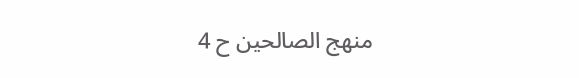منهج الصالحين ح 4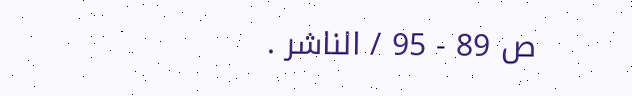ص 89 - 95 / الناشر .